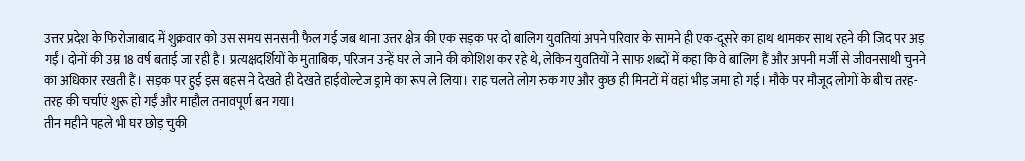उत्तर प्रदेश के फिरोजाबाद में शुक्रवार को उस समय सनसनी फैल गई जब थाना उत्तर क्षेत्र की एक सड़क पर दो बालिग युवतियां अपने परिवार के सामने ही एक-दूसरे का हाथ थामकर साथ रहने की जिद पर अड़ गईं। दोनों की उम्र 18 वर्ष बताई जा रही है। प्रत्यक्षदर्शियों के मुताबिक, परिजन उन्हें घर ले जाने की कोशिश कर रहे थे, लेकिन युवतियों ने साफ शब्दों में कहा कि वे बालिग हैं और अपनी मर्जी से जीवनसाथी चुनने का अधिकार रखती हैं। सड़क पर हुई इस बहस ने देखते ही देखते हाईवोल्टेज ड्रामे का रूप ले लिया। राह चलते लोग रुक गए और कुछ ही मिनटों में वहां भीड़ जमा हो गई। मौके पर मौजूद लोगों के बीच तरह-तरह की चर्चाएं शुरू हो गईं और माहौल तनावपूर्ण बन गया।
तीन महीने पहले भी घर छोड़ चुकी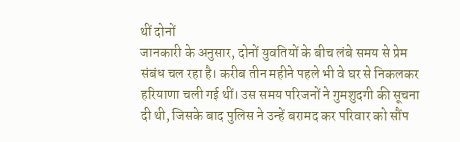थीं दोनों
जानकारी के अनुसार, दोनों युवतियों के बीच लंबे समय से प्रेम संबंध चल रहा है। करीब तीन महीने पहले भी वे घर से निकलकर हरियाणा चली गई थीं। उस समय परिजनों ने गुमशुदगी की सूचना दी थी, जिसके बाद पुलिस ने उन्हें बरामद कर परिवार को सौंप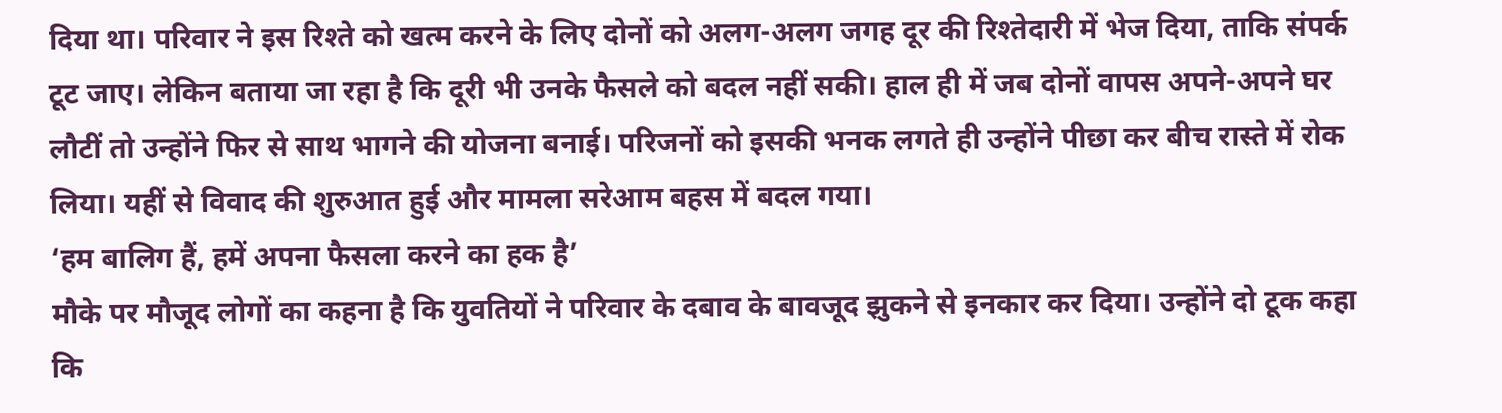दिया था। परिवार ने इस रिश्ते को खत्म करने के लिए दोनों को अलग-अलग जगह दूर की रिश्तेदारी में भेज दिया, ताकि संपर्क टूट जाए। लेकिन बताया जा रहा है कि दूरी भी उनके फैसले को बदल नहीं सकी। हाल ही में जब दोनों वापस अपने-अपने घर लौटीं तो उन्होंने फिर से साथ भागने की योजना बनाई। परिजनों को इसकी भनक लगते ही उन्होंने पीछा कर बीच रास्ते में रोक लिया। यहीं से विवाद की शुरुआत हुई और मामला सरेआम बहस में बदल गया।
‘हम बालिग हैं, हमें अपना फैसला करने का हक है’
मौके पर मौजूद लोगों का कहना है कि युवतियों ने परिवार के दबाव के बावजूद झुकने से इनकार कर दिया। उन्होंने दो टूक कहा कि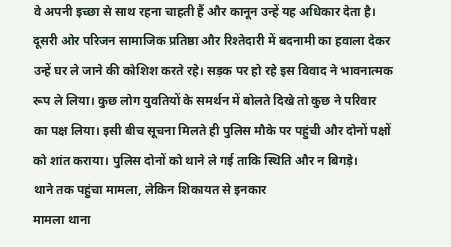वे अपनी इच्छा से साथ रहना चाहती हैं और कानून उन्हें यह अधिकार देता है। दूसरी ओर परिजन सामाजिक प्रतिष्ठा और रिश्तेदारी में बदनामी का हवाला देकर उन्हें घर ले जाने की कोशिश करते रहे। सड़क पर हो रहे इस विवाद ने भावनात्मक रूप ले लिया। कुछ लोग युवतियों के समर्थन में बोलते दिखे तो कुछ ने परिवार का पक्ष लिया। इसी बीच सूचना मिलते ही पुलिस मौके पर पहुंची और दोनों पक्षों को शांत कराया। पुलिस दोनों को थाने ले गई ताकि स्थिति और न बिगड़े।
थाने तक पहुंचा मामला, लेकिन शिकायत से इनकार
मामला थाना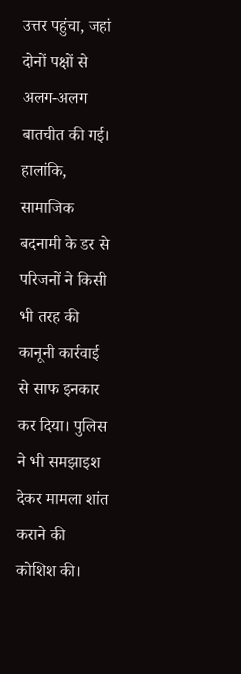उत्तर पहुंचा, जहां दोनों पक्षों से अलग-अलग बातचीत की गई। हालांकि, सामाजिक बदनामी के डर से परिजनों ने किसी भी तरह की कानूनी कार्रवाई से साफ इनकार कर दिया। पुलिस ने भी समझाइश देकर मामला शांत कराने की कोशिश की।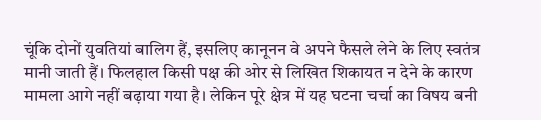चूंकि दोनों युवतियां बालिग हैं, इसलिए कानूनन वे अपने फैसले लेने के लिए स्वतंत्र मानी जाती हैं। फिलहाल किसी पक्ष की ओर से लिखित शिकायत न देने के कारण मामला आगे नहीं बढ़ाया गया है। लेकिन पूरे क्षेत्र में यह घटना चर्चा का विषय बनी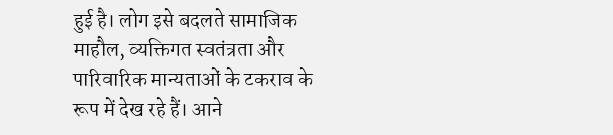हुई है। लोग इसे बदलते सामाजिक माहौल, व्यक्तिगत स्वतंत्रता और पारिवारिक मान्यताओं के टकराव के रूप में देख रहे हैं। आने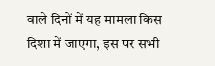वाले दिनों में यह मामला किस दिशा में जाएगा, इस पर सभी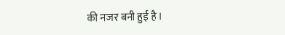की नजर बनी हुई है।